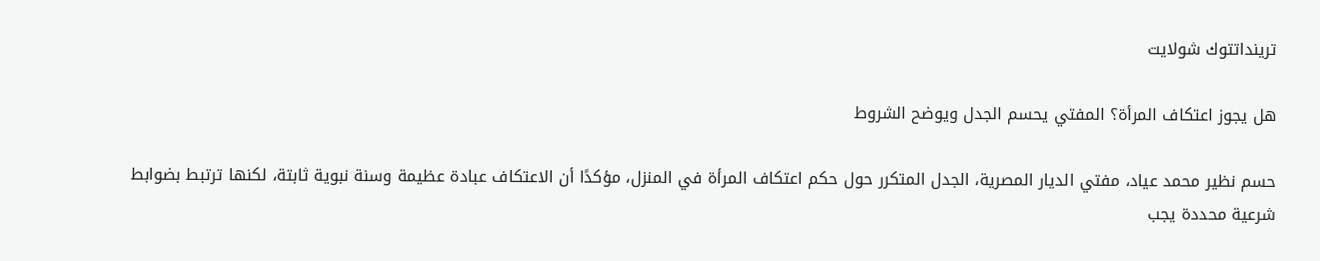ترينداتتوك شولايت

هل يجوز اعتكاف المرأة؟ المفتي يحسم الجدل ويوضح الشروط

حسم نظير محمد عياد، مفتي الديار المصرية، الجدل المتكرر حول حكم اعتكاف المرأة في المنزل، مؤكدًا أن الاعتكاف عبادة عظيمة وسنة نبوية ثابتة، لكنها ترتبط بضوابط شرعية محددة يجب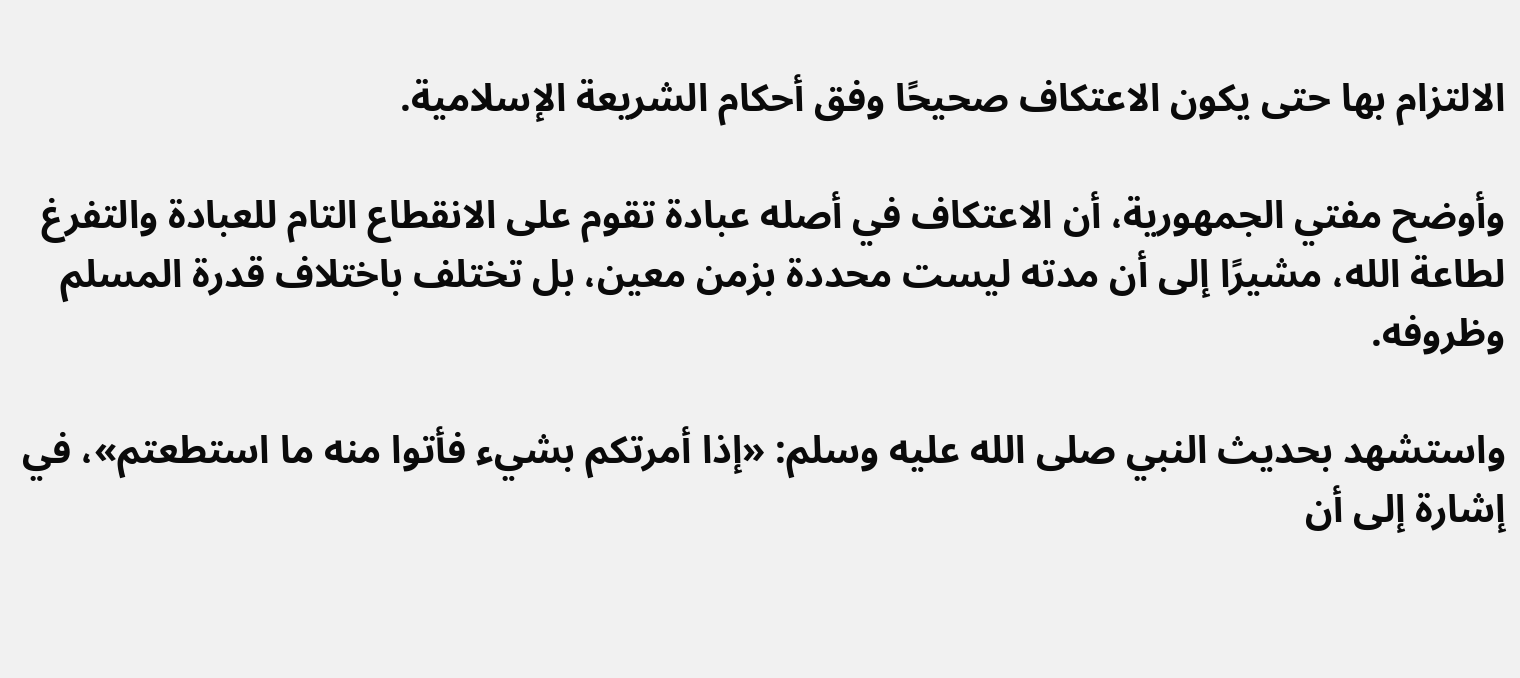الالتزام بها حتى يكون الاعتكاف صحيحًا وفق أحكام الشريعة الإسلامية.

وأوضح مفتي الجمهورية، أن الاعتكاف في أصله عبادة تقوم على الانقطاع التام للعبادة والتفرغ لطاعة الله، مشيرًا إلى أن مدته ليست محددة بزمن معين، بل تختلف باختلاف قدرة المسلم وظروفه.

واستشهد بحديث النبي صلى الله عليه وسلم: «إذا أمرتكم بشيء فأتوا منه ما استطعتم»، في إشارة إلى أن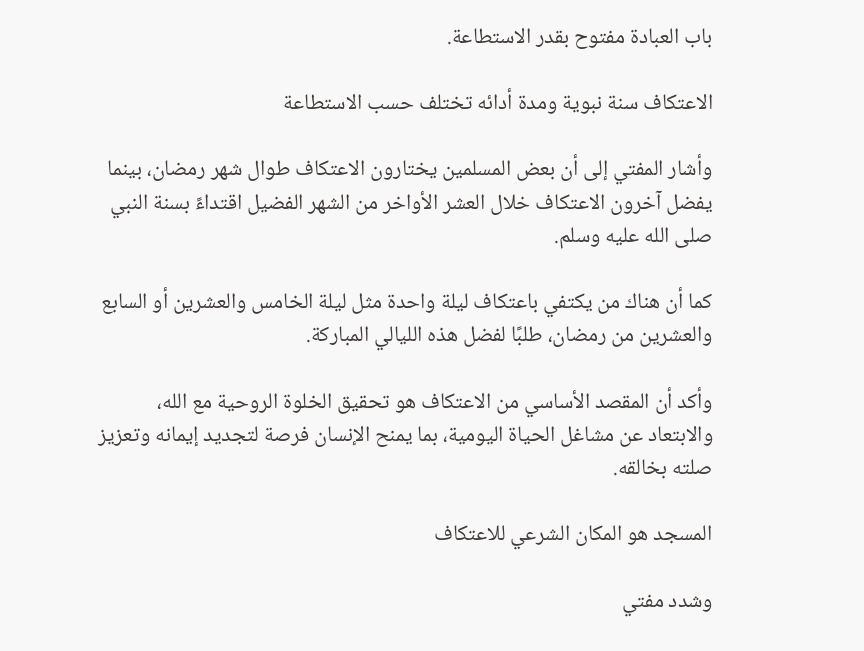باب العبادة مفتوح بقدر الاستطاعة.

الاعتكاف سنة نبوية ومدة أدائه تختلف حسب الاستطاعة

وأشار المفتي إلى أن بعض المسلمين يختارون الاعتكاف طوال شهر رمضان، بينما يفضل آخرون الاعتكاف خلال العشر الأواخر من الشهر الفضيل اقتداءً بسنة النبي صلى الله عليه وسلم.

كما أن هناك من يكتفي باعتكاف ليلة واحدة مثل ليلة الخامس والعشرين أو السابع والعشرين من رمضان، طلبًا لفضل هذه الليالي المباركة.

وأكد أن المقصد الأساسي من الاعتكاف هو تحقيق الخلوة الروحية مع الله، والابتعاد عن مشاغل الحياة اليومية، بما يمنح الإنسان فرصة لتجديد إيمانه وتعزيز صلته بخالقه.

المسجد هو المكان الشرعي للاعتكاف

وشدد مفتي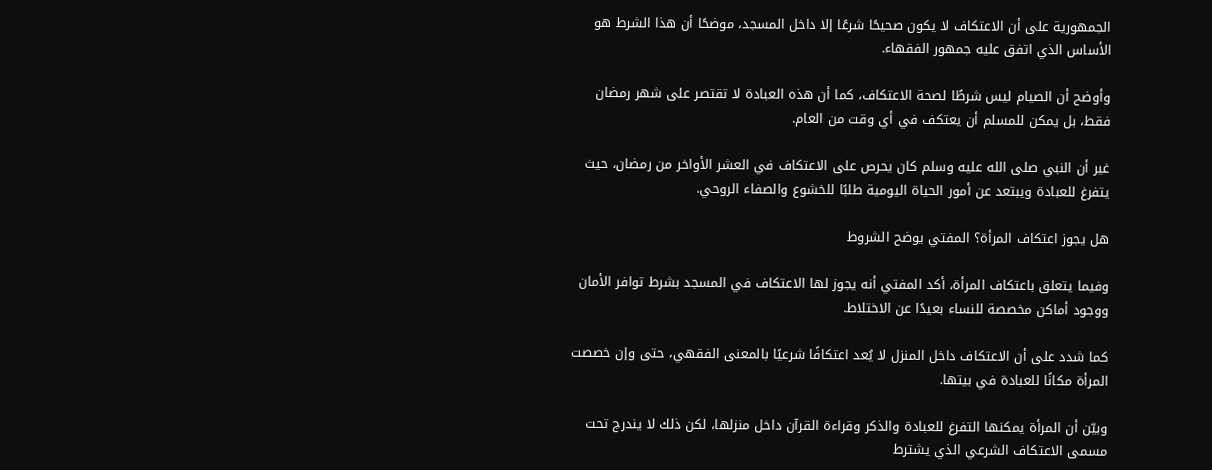الجمهورية على أن الاعتكاف لا يكون صحيحًا شرعًا إلا داخل المسجد، موضحًا أن هذا الشرط هو الأساس الذي اتفق عليه جمهور الفقهاء.

وأوضح أن الصيام ليس شرطًا لصحة الاعتكاف، كما أن هذه العبادة لا تقتصر على شهر رمضان فقط، بل يمكن للمسلم أن يعتكف في أي وقت من العام.

غير أن النبي صلى الله عليه وسلم كان يحرص على الاعتكاف في العشر الأواخر من رمضان، حيث يتفرغ للعبادة ويبتعد عن أمور الحياة اليومية طلبًا للخشوع والصفاء الروحي.

هل يجوز اعتكاف المرأة؟ المفتي يوضح الشروط

وفيما يتعلق باعتكاف المرأة، أكد المفتي أنه يجوز لها الاعتكاف في المسجد بشرط توافر الأمان ووجود أماكن مخصصة للنساء بعيدًا عن الاختلاط.

كما شدد على أن الاعتكاف داخل المنزل لا يُعد اعتكافًا شرعيًا بالمعنى الفقهي، حتى وإن خصصت المرأة مكانًا للعبادة في بيتها.

وبيّن أن المرأة يمكنها التفرغ للعبادة والذكر وقراءة القرآن داخل منزلها، لكن ذلك لا يندرج تحت مسمى الاعتكاف الشرعي الذي يشترط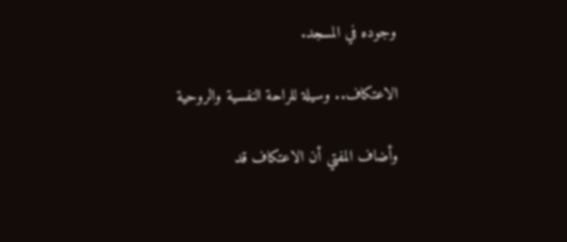وجوده في المسجد.

الاعتكاف.. وسيلة للراحة النفسية والروحية

وأضاف المفتي أن الاعتكاف قد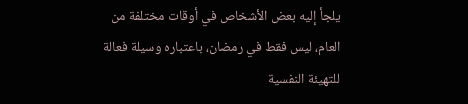يلجأ إليه بعض الأشخاص في أوقات مختلفة من العام، ليس فقط في رمضان، باعتباره وسيلة فعالة للتهيئة النفسية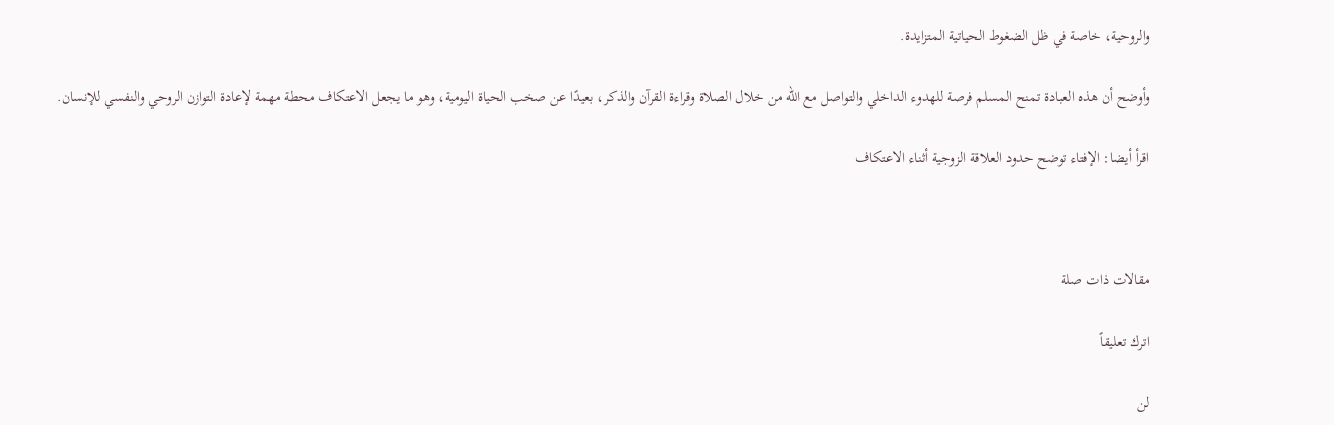والروحية، خاصة في ظل الضغوط الحياتية المتزايدة.

وأوضح أن هذه العبادة تمنح المسلم فرصة للهدوء الداخلي والتواصل مع الله من خلال الصلاة وقراءة القرآن والذكر، بعيدًا عن صخب الحياة اليومية، وهو ما يجعل الاعتكاف محطة مهمة لإعادة التوازن الروحي والنفسي للإنسان.

اقرأ أيضا: الإفتاء توضح حدود العلاقة الزوجية أثناء الاعتكاف



مقالات ذات صلة

اترك تعليقاً

لن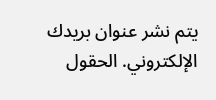يتم نشر عنوان بريدك الإلكتروني. الحقول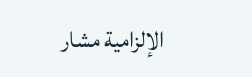الإلزامية مشار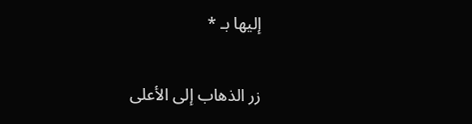إليها بـ *

زر الذهاب إلى الأعلى